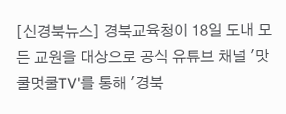[신경북뉴스] 경북교육청이 18일 도내 모든 교원을 대상으로 공식 유튜브 채널 '맛쿨멋쿨TV'를 통해 '경북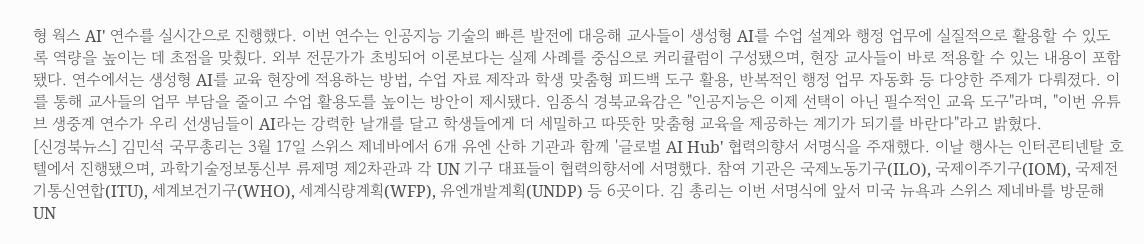형 웍스 AI' 연수를 실시간으로 진행했다. 이번 연수는 인공지능 기술의 빠른 발전에 대응해 교사들이 생성형 AI를 수업 설계와 행정 업무에 실질적으로 활용할 수 있도록 역량을 높이는 데 초점을 맞췄다. 외부 전문가가 초빙되어 이론보다는 실제 사례를 중심으로 커리큘럼이 구성됐으며, 현장 교사들이 바로 적용할 수 있는 내용이 포함됐다. 연수에서는 생성형 AI를 교육 현장에 적용하는 방법, 수업 자료 제작과 학생 맞춤형 피드백 도구 활용, 반복적인 행정 업무 자동화 등 다양한 주제가 다뤄졌다. 이를 통해 교사들의 업무 부담을 줄이고 수업 활용도를 높이는 방안이 제시됐다. 임종식 경북교육감은 "인공지능은 이제 선택이 아닌 필수적인 교육 도구"라며, "이번 유튜브 생중계 연수가 우리 선생님들이 AI라는 강력한 날개를 달고 학생들에게 더 세밀하고 따뜻한 맞춤형 교육을 제공하는 계기가 되기를 바란다"라고 밝혔다.
[신경북뉴스] 김민석 국무총리는 3월 17일 스위스 제네바에서 6개 유엔 산하 기관과 함께 '글로벌 AI Hub' 협력의향서 서명식을 주재했다. 이날 행사는 인터콘티넨탈 호텔에서 진행됐으며, 과학기술정보통신부 류제명 제2차관과 각 UN 기구 대표들이 협력의향서에 서명했다. 참여 기관은 국제노동기구(ILO), 국제이주기구(IOM), 국제전기통신연합(ITU), 세계보건기구(WHO), 세계식량계획(WFP), 유엔개발계획(UNDP) 등 6곳이다. 김 총리는 이번 서명식에 앞서 미국 뉴욕과 스위스 제네바를 방문해 UN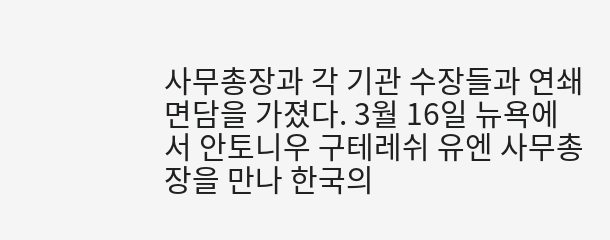사무총장과 각 기관 수장들과 연쇄 면담을 가졌다. 3월 16일 뉴욕에서 안토니우 구테레쉬 유엔 사무총장을 만나 한국의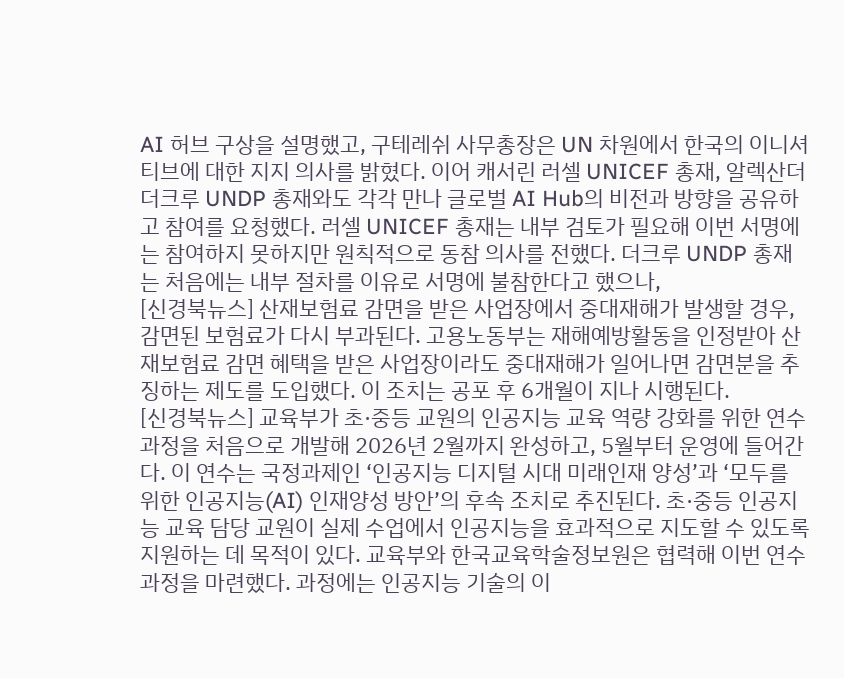AI 허브 구상을 설명했고, 구테레쉬 사무총장은 UN 차원에서 한국의 이니셔티브에 대한 지지 의사를 밝혔다. 이어 캐서린 러셀 UNICEF 총재, 알렉산더 더크루 UNDP 총재와도 각각 만나 글로벌 AI Hub의 비전과 방향을 공유하고 참여를 요청했다. 러셀 UNICEF 총재는 내부 검토가 필요해 이번 서명에는 참여하지 못하지만 원칙적으로 동참 의사를 전했다. 더크루 UNDP 총재는 처음에는 내부 절차를 이유로 서명에 불참한다고 했으나,
[신경북뉴스] 산재보험료 감면을 받은 사업장에서 중대재해가 발생할 경우, 감면된 보험료가 다시 부과된다. 고용노동부는 재해예방활동을 인정받아 산재보험료 감면 혜택을 받은 사업장이라도 중대재해가 일어나면 감면분을 추징하는 제도를 도입했다. 이 조치는 공포 후 6개월이 지나 시행된다.
[신경북뉴스] 교육부가 초·중등 교원의 인공지능 교육 역량 강화를 위한 연수 과정을 처음으로 개발해 2026년 2월까지 완성하고, 5월부터 운영에 들어간다. 이 연수는 국정과제인 ‘인공지능 디지털 시대 미래인재 양성’과 ‘모두를 위한 인공지능(AI) 인재양성 방안’의 후속 조치로 추진된다. 초·중등 인공지능 교육 담당 교원이 실제 수업에서 인공지능을 효과적으로 지도할 수 있도록 지원하는 데 목적이 있다. 교육부와 한국교육학술정보원은 협력해 이번 연수 과정을 마련했다. 과정에는 인공지능 기술의 이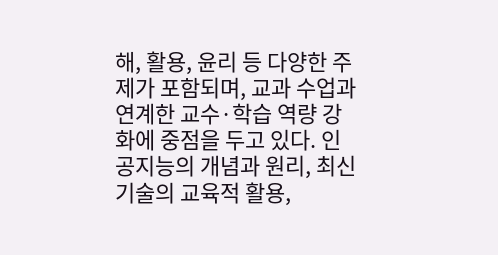해, 활용, 윤리 등 다양한 주제가 포함되며, 교과 수업과 연계한 교수·학습 역량 강화에 중점을 두고 있다. 인공지능의 개념과 원리, 최신 기술의 교육적 활용,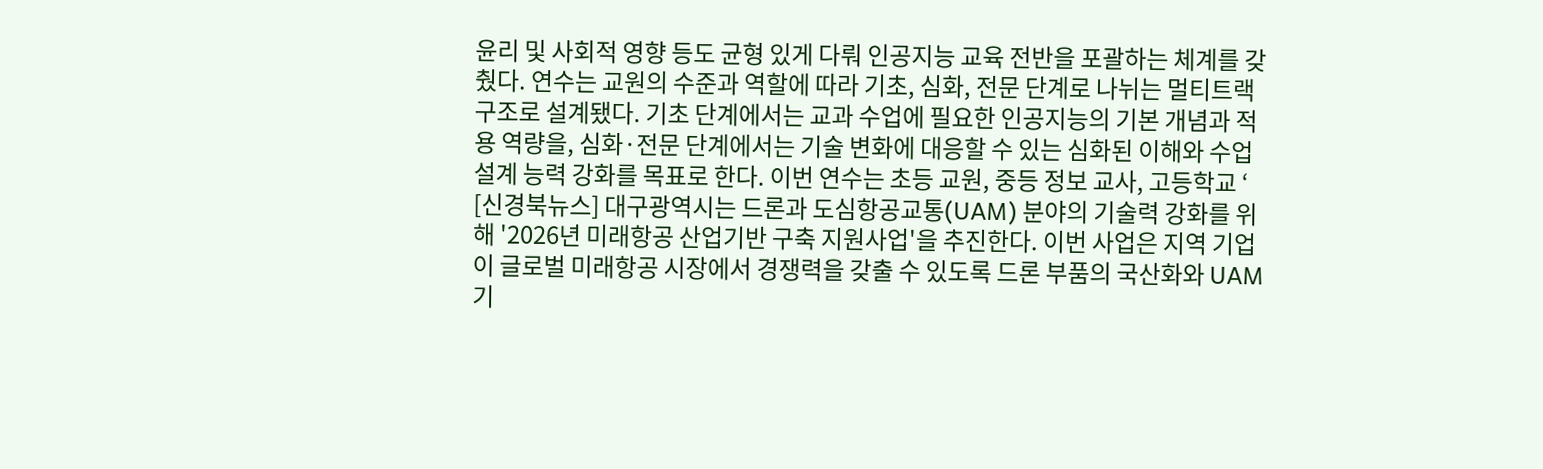윤리 및 사회적 영향 등도 균형 있게 다뤄 인공지능 교육 전반을 포괄하는 체계를 갖췄다. 연수는 교원의 수준과 역할에 따라 기초, 심화, 전문 단계로 나뉘는 멀티트랙 구조로 설계됐다. 기초 단계에서는 교과 수업에 필요한 인공지능의 기본 개념과 적용 역량을, 심화·전문 단계에서는 기술 변화에 대응할 수 있는 심화된 이해와 수업 설계 능력 강화를 목표로 한다. 이번 연수는 초등 교원, 중등 정보 교사, 고등학교 ‘
[신경북뉴스] 대구광역시는 드론과 도심항공교통(UAM) 분야의 기술력 강화를 위해 '2026년 미래항공 산업기반 구축 지원사업'을 추진한다. 이번 사업은 지역 기업이 글로벌 미래항공 시장에서 경쟁력을 갖출 수 있도록 드론 부품의 국산화와 UAM 기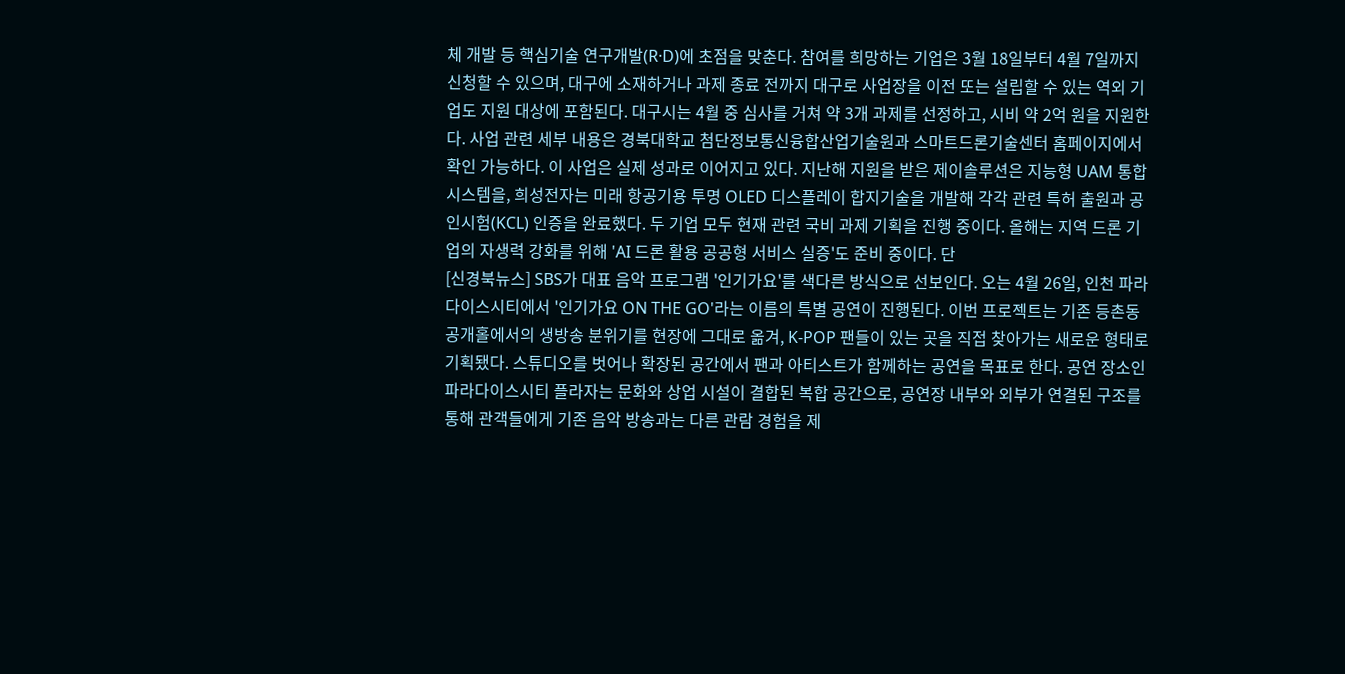체 개발 등 핵심기술 연구개발(R·D)에 초점을 맞춘다. 참여를 희망하는 기업은 3월 18일부터 4월 7일까지 신청할 수 있으며, 대구에 소재하거나 과제 종료 전까지 대구로 사업장을 이전 또는 설립할 수 있는 역외 기업도 지원 대상에 포함된다. 대구시는 4월 중 심사를 거쳐 약 3개 과제를 선정하고, 시비 약 2억 원을 지원한다. 사업 관련 세부 내용은 경북대학교 첨단정보통신융합산업기술원과 스마트드론기술센터 홈페이지에서 확인 가능하다. 이 사업은 실제 성과로 이어지고 있다. 지난해 지원을 받은 제이솔루션은 지능형 UAM 통합시스템을, 희성전자는 미래 항공기용 투명 OLED 디스플레이 합지기술을 개발해 각각 관련 특허 출원과 공인시험(KCL) 인증을 완료했다. 두 기업 모두 현재 관련 국비 과제 기획을 진행 중이다. 올해는 지역 드론 기업의 자생력 강화를 위해 'AI 드론 활용 공공형 서비스 실증'도 준비 중이다. 단
[신경북뉴스] SBS가 대표 음악 프로그램 '인기가요'를 색다른 방식으로 선보인다. 오는 4월 26일, 인천 파라다이스시티에서 '인기가요 ON THE GO'라는 이름의 특별 공연이 진행된다. 이번 프로젝트는 기존 등촌동 공개홀에서의 생방송 분위기를 현장에 그대로 옮겨, K-POP 팬들이 있는 곳을 직접 찾아가는 새로운 형태로 기획됐다. 스튜디오를 벗어나 확장된 공간에서 팬과 아티스트가 함께하는 공연을 목표로 한다. 공연 장소인 파라다이스시티 플라자는 문화와 상업 시설이 결합된 복합 공간으로, 공연장 내부와 외부가 연결된 구조를 통해 관객들에게 기존 음악 방송과는 다른 관람 경험을 제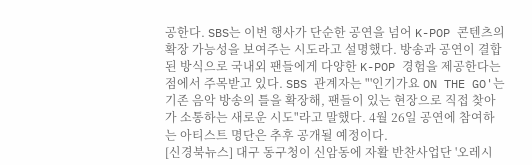공한다. SBS는 이번 행사가 단순한 공연을 넘어 K-POP 콘텐츠의 확장 가능성을 보여주는 시도라고 설명했다. 방송과 공연이 결합된 방식으로 국내외 팬들에게 다양한 K-POP 경험을 제공한다는 점에서 주목받고 있다. SBS 관계자는 "'인기가요 ON THE GO'는 기존 음악 방송의 틀을 확장해, 팬들이 있는 현장으로 직접 찾아가 소통하는 새로운 시도"라고 말했다. 4월 26일 공연에 참여하는 아티스트 명단은 추후 공개될 예정이다.
[신경북뉴스] 대구 동구청이 신암동에 자활 반찬사업단 '오레시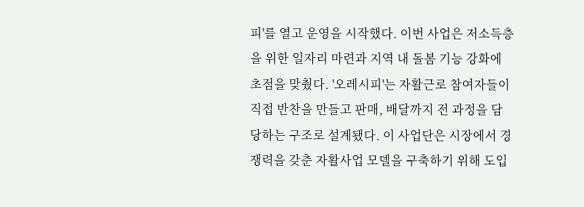피'를 열고 운영을 시작했다. 이번 사업은 저소득층을 위한 일자리 마련과 지역 내 돌봄 기능 강화에 초점을 맞췄다. '오레시피'는 자활근로 참여자들이 직접 반찬을 만들고 판매, 배달까지 전 과정을 담당하는 구조로 설계됐다. 이 사업단은 시장에서 경쟁력을 갖춘 자활사업 모델을 구축하기 위해 도입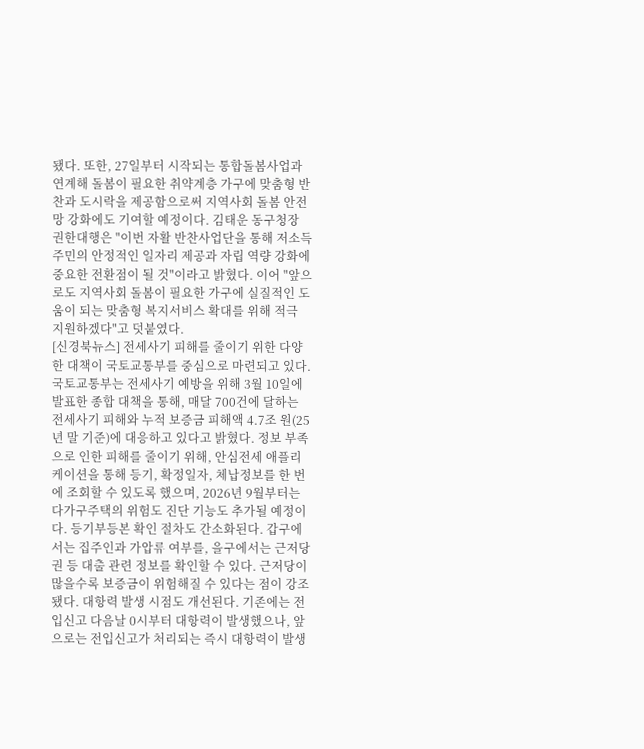됐다. 또한, 27일부터 시작되는 통합돌봄사업과 연계해 돌봄이 필요한 취약계층 가구에 맞춤형 반찬과 도시락을 제공함으로써 지역사회 돌봄 안전망 강화에도 기여할 예정이다. 김태운 동구청장 권한대행은 "이번 자활 반찬사업단을 통해 저소득 주민의 안정적인 일자리 제공과 자립 역량 강화에 중요한 전환점이 될 것"이라고 밝혔다. 이어 "앞으로도 지역사회 돌봄이 필요한 가구에 실질적인 도움이 되는 맞춤형 복지서비스 확대를 위해 적극 지원하겠다"고 덧붙였다.
[신경북뉴스] 전세사기 피해를 줄이기 위한 다양한 대책이 국토교통부를 중심으로 마련되고 있다. 국토교통부는 전세사기 예방을 위해 3월 10일에 발표한 종합 대책을 통해, 매달 700건에 달하는 전세사기 피해와 누적 보증금 피해액 4.7조 원(25년 말 기준)에 대응하고 있다고 밝혔다. 정보 부족으로 인한 피해를 줄이기 위해, 안심전세 애플리케이션을 통해 등기, 확정일자, 체납정보를 한 번에 조회할 수 있도록 했으며, 2026년 9월부터는 다가구주택의 위험도 진단 기능도 추가될 예정이다. 등기부등본 확인 절차도 간소화된다. 갑구에서는 집주인과 가압류 여부를, 을구에서는 근저당권 등 대출 관련 정보를 확인할 수 있다. 근저당이 많을수록 보증금이 위험해질 수 있다는 점이 강조됐다. 대항력 발생 시점도 개선된다. 기존에는 전입신고 다음날 0시부터 대항력이 발생했으나, 앞으로는 전입신고가 처리되는 즉시 대항력이 발생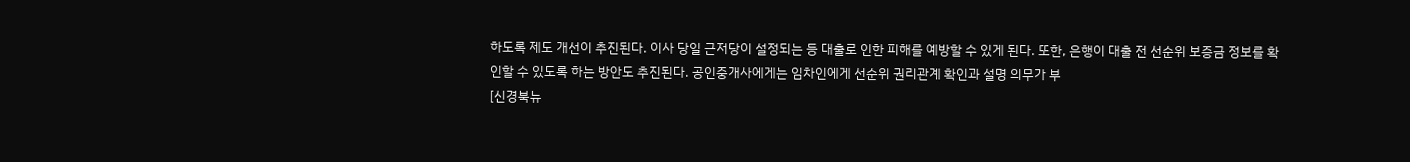하도록 제도 개선이 추진된다. 이사 당일 근저당이 설정되는 등 대출로 인한 피해를 예방할 수 있게 된다. 또한, 은행이 대출 전 선순위 보증금 정보를 확인할 수 있도록 하는 방안도 추진된다. 공인중개사에게는 임차인에게 선순위 권리관계 확인과 설명 의무가 부
[신경북뉴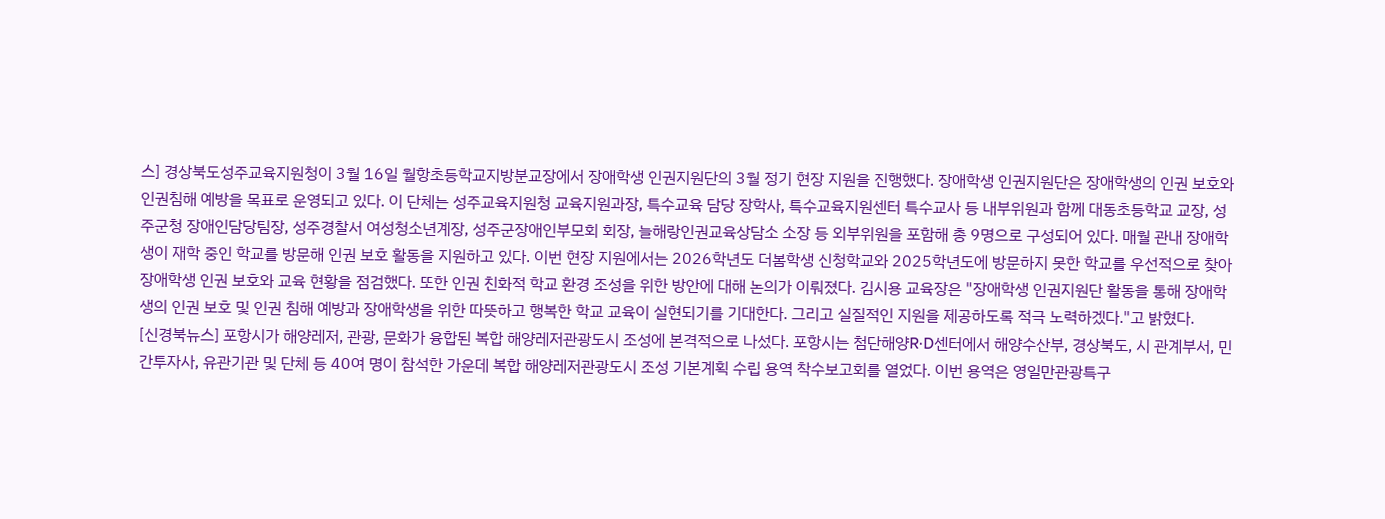스] 경상북도성주교육지원청이 3월 16일 월항초등학교지방분교장에서 장애학생 인권지원단의 3월 정기 현장 지원을 진행했다. 장애학생 인권지원단은 장애학생의 인권 보호와 인권침해 예방을 목표로 운영되고 있다. 이 단체는 성주교육지원청 교육지원과장, 특수교육 담당 장학사, 특수교육지원센터 특수교사 등 내부위원과 함께 대동초등학교 교장, 성주군청 장애인담당팀장, 성주경찰서 여성청소년계장, 성주군장애인부모회 회장, 늘해랑인권교육상담소 소장 등 외부위원을 포함해 총 9명으로 구성되어 있다. 매월 관내 장애학생이 재학 중인 학교를 방문해 인권 보호 활동을 지원하고 있다. 이번 현장 지원에서는 2026학년도 더봄학생 신청학교와 2025학년도에 방문하지 못한 학교를 우선적으로 찾아 장애학생 인권 보호와 교육 현황을 점검했다. 또한 인권 친화적 학교 환경 조성을 위한 방안에 대해 논의가 이뤄졌다. 김시용 교육장은 "장애학생 인권지원단 활동을 통해 장애학생의 인권 보호 및 인권 침해 예방과 장애학생을 위한 따뜻하고 행복한 학교 교육이 실현되기를 기대한다. 그리고 실질적인 지원을 제공하도록 적극 노력하겠다."고 밝혔다.
[신경북뉴스] 포항시가 해양레저, 관광, 문화가 융합된 복합 해양레저관광도시 조성에 본격적으로 나섰다. 포항시는 첨단해양R·D센터에서 해양수산부, 경상북도, 시 관계부서, 민간투자사, 유관기관 및 단체 등 40여 명이 참석한 가운데 복합 해양레저관광도시 조성 기본계획 수립 용역 착수보고회를 열었다. 이번 용역은 영일만관광특구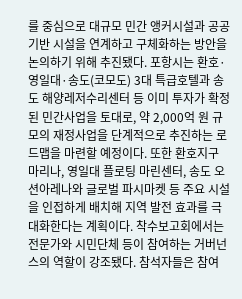를 중심으로 대규모 민간 앵커시설과 공공 기반 시설을 연계하고 구체화하는 방안을 논의하기 위해 추진됐다. 포항시는 환호·영일대·송도(코모도) 3대 특급호텔과 송도 해양레저수리센터 등 이미 투자가 확정된 민간사업을 토대로, 약 2,000억 원 규모의 재정사업을 단계적으로 추진하는 로드맵을 마련할 예정이다. 또한 환호지구 마리나, 영일대 플로팅 마린센터, 송도 오션아레나와 글로벌 파시마켓 등 주요 시설을 인접하게 배치해 지역 발전 효과를 극대화한다는 계획이다. 착수보고회에서는 전문가와 시민단체 등이 참여하는 거버넌스의 역할이 강조됐다. 참석자들은 참여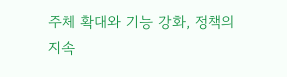주체 확대와 기능 강화, 정책의 지속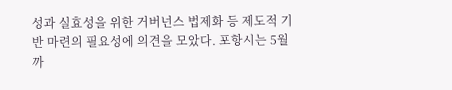성과 실효성을 위한 거버넌스 법제화 등 제도적 기반 마련의 필요성에 의견을 모았다. 포항시는 5월까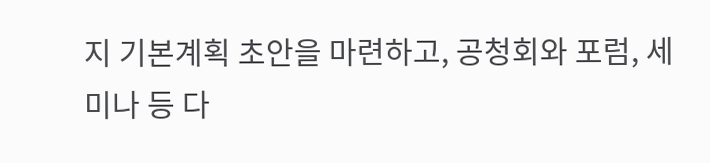지 기본계획 초안을 마련하고, 공청회와 포럼, 세미나 등 다